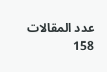عدد المقالات 158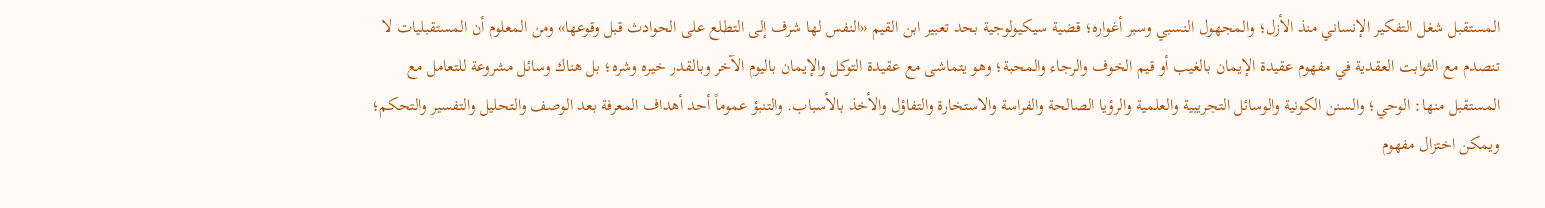المستقبل شغل التفكير الإنساني منذ الأزل؛ والمجهول النسبي وسبر أغواره؛ قضية سيكيولوجية بحد تعبير ابن القيم «النفس لها شرف إلى التطلع على الحوادث قبل وقوعها» ومن المعلوم أن المستقبليات لا تنصدم مع الثوابت العقدية في مفهوم عقيدة الإيمان بالغيب أو قيم الخوف والرجاء والمحبة؛ وهو يتماشى مع عقيدة التوكل والإيمان باليوم الآخر وبالقدر خيره وشره؛ بل هناك وسائل مشروعة للتعامل مع المستقبل منها: الوحي؛ والسنن الكونية والوسائل التجريبية والعلمية والرؤيا الصالحة والفراسة والاستخارة والتفاؤل والأخذ بالأسباب. والتنبؤ عموماً أحد أهداف المعرفة بعد الوصف والتحليل والتفسير والتحكم؛ ويمكن اختزال مفهوم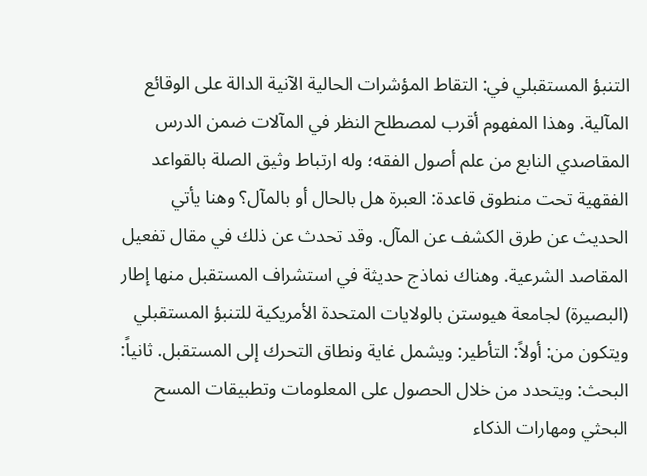التنبؤ المستقبلي في: التقاط المؤشرات الحالية الآنية الدالة على الوقائع المآلية. وهذا المفهوم أقرب لمصطلح النظر في المآلات ضمن الدرس المقاصدي النابع من علم أصول الفقه؛ وله ارتباط وثيق الصلة بالقواعد الفقهية تحت منطوق قاعدة: العبرة هل بالحال أو بالمآل؟ وهنا يأتي الحديث عن طرق الكشف عن المآل. وقد تحدث عن ذلك في مقال تفعيل المقاصد الشرعية. وهناك نماذج حديثة في استشراف المستقبل منها إطار (البصيرة) لجامعة هيوستن بالولايات المتحدة الأمريكية للتنبؤ المستقبلي ويتكون من: أولاً: التأطير: ويشمل غاية ونطاق التحرك إلى المستقبل. ثانياً: البحث: ويتحدد من خلال الحصول على المعلومات وتطبيقات المسح البحثي ومهارات الذكاء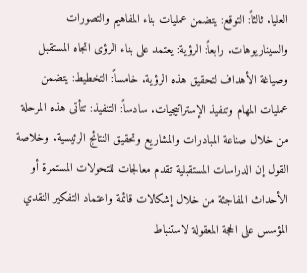العليا. ثالثاً: التوقع: يتضمن عمليات بناء المفاهيم والتصورات والسيناريوهات. رابعاً: الرؤية: يعتمد على بناء الرؤى اتجاه المستقبل وصياغة الأهداف لتحقيق هذه الرؤية. خامساً: التخطيط: يتضمن عمليات المهام وتنفيذ الإستراتيجيات. سادساً: التنفيذ: تتأتى هذه المرحلة من خلال صناعة المبادرات والمشاريع وتحقيق النتائج الرئيسية. وخلاصة القول إن الدراسات المستقبلية تقدم معالجات للتحولات المستمرة أو الأحداث المفاجئة من خلال إشكالات قائمة واعتماد التفكير النقدي المؤسس على الحجة المعقولة لاستنباط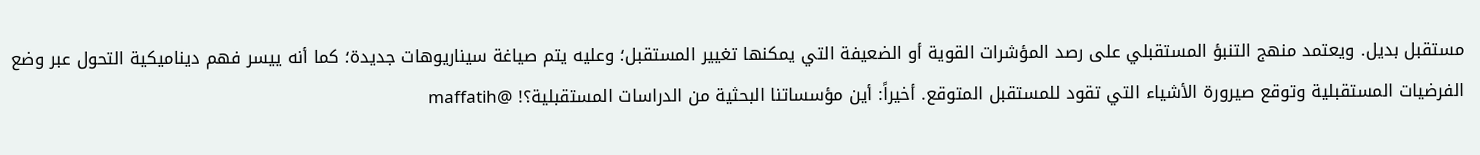مستقبل بديل. ويعتمد منهج التنبؤ المستقبلي على رصد المؤشرات القوية أو الضعيفة التي يمكنها تغيير المستقبل؛ وعليه يتم صياغة سيناريوهات جديدة؛ كما أنه ييسر فهم ديناميكية التحول عبر وضع الفرضيات المستقبلية وتوقع صيرورة الأشياء التي تقود للمستقبل المتوقع. أخيراً: أين مؤسساتنا البحثية من الدراسات المستقبلية؟! @maffatih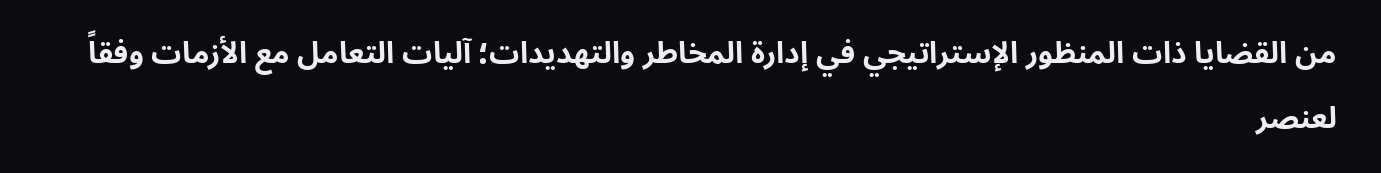من القضايا ذات المنظور الإستراتيجي في إدارة المخاطر والتهديدات؛ آليات التعامل مع الأزمات وفقاً لعنصر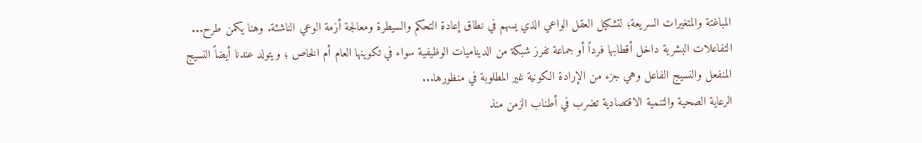المباغتة والمتغيرات السريعة؛ لتشكيل العقل الواعي الذي يسهم في نطاق إعادة التحكم والسيطرة ومعالجة أزمة الوعي الناشئة. وهنا يكمن طرح...
التفاعلات البشرية داخل أقطابها فرداً أو جماعة تفرز شبكة من الديناميات الوظيفية سواء في تكوينها العام أم الخاص ؛ ويتولد عندنا أيضاً النسيج المنفعل والنسيج الفاعل وهي جزء من الإرادة الكونية غير المطلوبة في منظورها...
الرعاية الصحية والتنمية الاقتصادية تضرب في أطناب الزمن منذ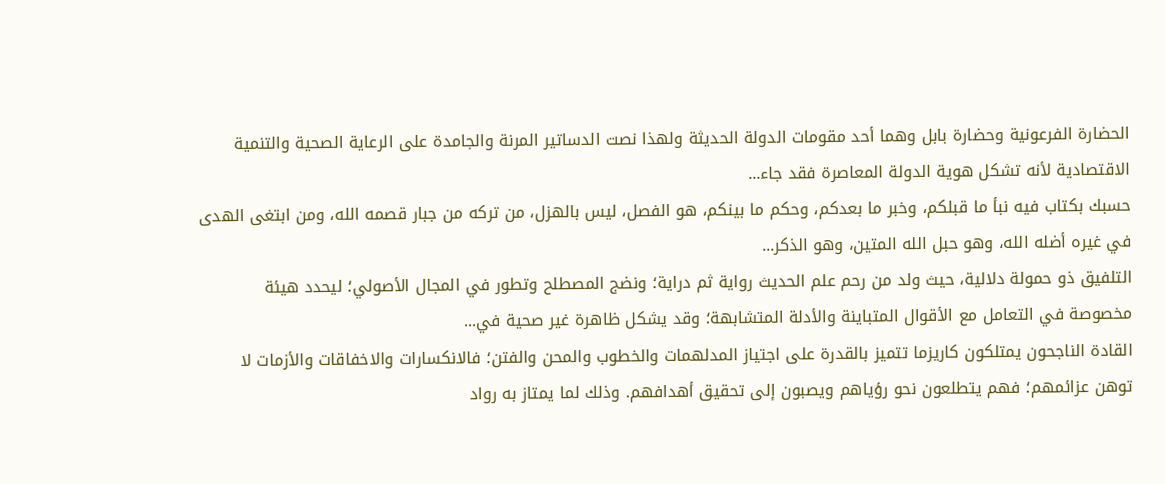الحضارة الفرعونية وحضارة بابل وهما أحد مقومات الدولة الحديثة ولهذا نصت الدساتير المرنة والجامدة على الرعاية الصحية والتنمية الاقتصادية لأنه تشكل هوية الدولة المعاصرة فقد جاء...
حسبك بكتاب فيه نبأ ما قبلكم، وخبر ما بعدكم، وحكم ما بينكم، هو الفصل، ليس بالهزل، من تركه من جبار قصمه الله، ومن ابتغى الهدى في غيره أضله الله، وهو حبل الله المتين، وهو الذكر...
التلفيق ذو حمولة دلالية، حيث ولد من رحم علم الحديث رواية ثم دراية؛ ونضج المصطلح وتطور في المجال الأصولي؛ ليحدد هيئة مخصوصة في التعامل مع الأقوال المتباينة والأدلة المتشابهة؛ وقد يشكل ظاهرة غير صحية في...
القادة الناجحون يمتلكون كاريزما تتميز بالقدرة على اجتياز المدلهمات والخطوب والمحن والفتن؛ فالانكسارات والاخفاقات والأزمات لا توهن عزائمهم؛ فهم يتطلعون نحو رؤياهم ويصبون إلى تحقيق أهدافهم. وذلك لما يمتاز به رواد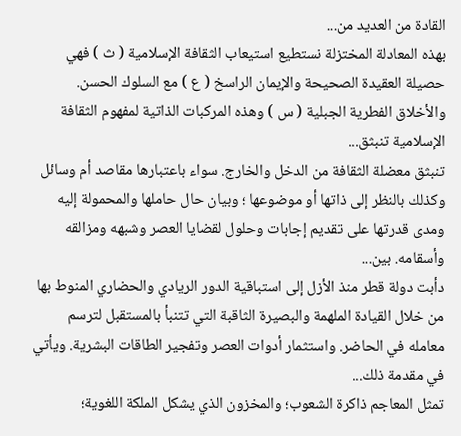القادة من العديد من...
بهذه المعادلة المختزلة نستطيع استيعاب الثقافة الإسلامية ( ث ) فهي حصيلة العقيدة الصحيحة والإيمان الراسخ ( ع ) مع السلوك الحسن. والأخلاق الفطرية الجبلية ( س ) وهذه المركبات الذاتية لمفهوم الثقافة الإسلامية تنبثق...
تنبثق معضلة الثقافة من الدخل والخارج. سواء باعتبارها مقاصد أم وسائل وكذلك بالنظر إلى ذاتها أو موضوعها ؛ وبيان حال حاملها والمحمولة إليه ومدى قدرتها على تقديم إجابات وحلول لقضايا العصر وشبهه ومزالقه وأسقامه. بين...
دأبت دولة قطر منذ الأزل إلى استباقية الدور الريادي والحضاري المنوط بها من خلال القيادة الملهمة والبصيرة الثاقبة التي تتنبأ بالمستقبل لترسم معامله في الحاضر. واستثمار أدوات العصر وتفجير الطاقات البشرية. ويأتي في مقدمة ذلك...
تمثل المعاجم ذاكرة الشعوب؛ والمخزون الذي يشكل الملكة اللغوية؛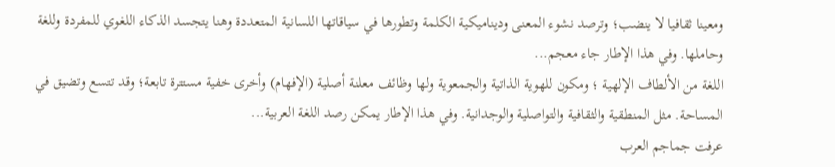ومعينا ثقافيا لا ينضب؛ وترصد نشوء المعنى وديناميكية الكلمة وتطورها في سياقاتها اللسانية المتعددة وهنا يتجسد الذكاء اللغوي للمفردة وللغة وحاملها. وفي هذا الإطار جاء معجم...
اللغة من الألطاف الإلهية ؛ ومكون للهوية الذاتية والجمعوية ولها وظائف معلنة أصلية (الإفهام) وأخرى خفية مستترة تابعة؛ وقد تتسع وتضيق في المساحة. مثل المنطقية والثقافية والتواصلية والوجدانية. وفي هذا الإطار يمكن رصد اللغة العربية...
عرفت جماجم العرب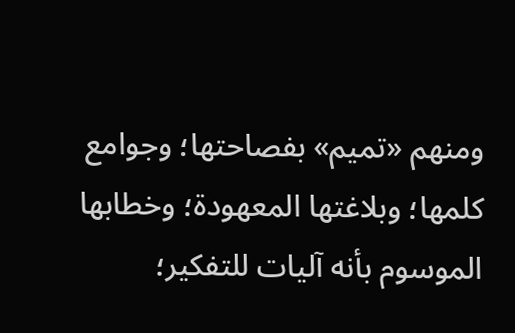ومنهم «تميم» بفصاحتها؛ وجوامع كلمها؛ وبلاغتها المعهودة؛ وخطابها الموسوم بأنه آليات للتفكير؛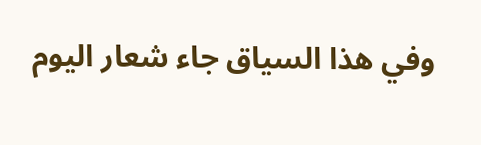وفي هذا السياق جاء شعار اليوم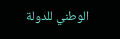الوطني للدولة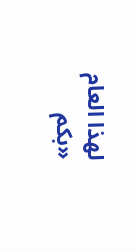لهذا العام «بكم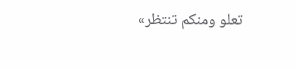تعلو ومنكم تنتظر»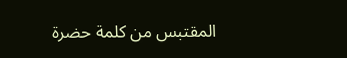المقتبس من كلمة حضرة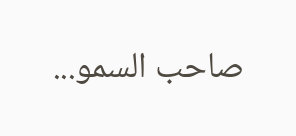صاحب السمو...